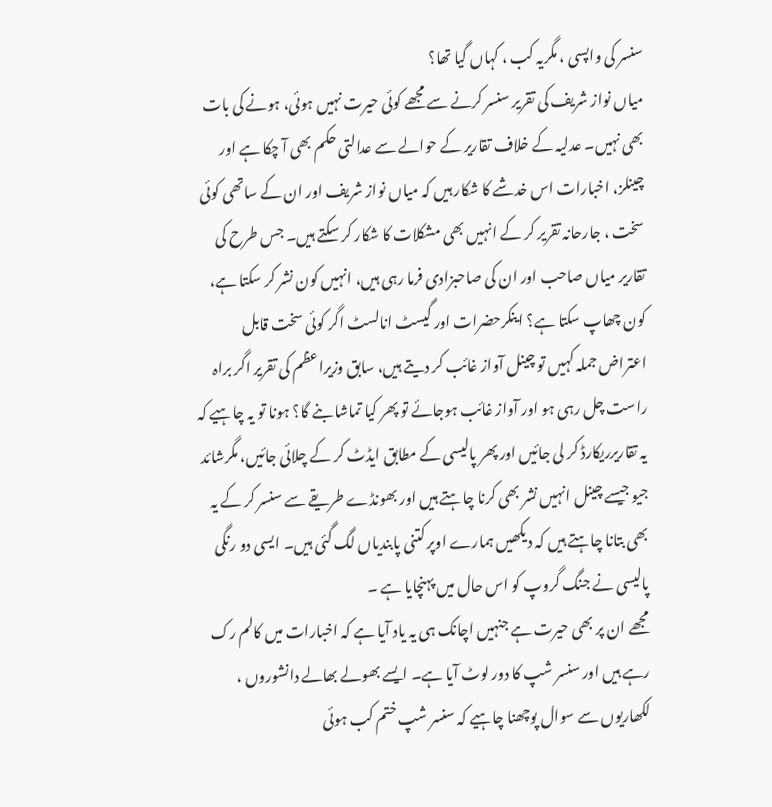سنسر کی واپسی ، مگریہ کب ، کہاں گیا تھا؟
میاں نواز شریف کی تقریر سنسر کرنے سے مجھے کوئی حیرت نہیں ہوئی، ہونے کی بات بھی نہیں۔ عدلیہ کے خلاف تقاریر کے حوالے سے عدالتی حکم بھی آ چکا ہے اور چینلز، اخبارات اس خدشے کا شکار ہیں کہ میاں نواز شریف اور ان کے ساتھی کوئی سخت ، جارحانہ تقریر کر کے انہیں بھی مشکلات کا شکار کر سکتے ہیں۔ جس طرح کی تقاریر میاں صاحب اور ان کی صاحبزادی فرما رہی ہیں، انہیں کون نشر کر سکتا ہے، کون چھاپ سکتا ہے؟ اینکرحضرات اور گیسٹ انالسٹ اگر کوئی سخت قابل اعتراض جملہ کہیں تو چینل آواز غائب کر دیتے ہیں، سابق وزیراعظم کی تقریر اگر براہ راست چل رہی ہو اور آواز غائب ہوجائے تو پھر کیا تماشا بنے گا؟ ہونا تو یہ چاہیے کہ یہ تقاریرریکارڈ کر لی جائیں اور پھر پالیسی کے مطابق ایڈٹ کر کے چلائی جائیں، مگرشائد جیو جیسے چینل انہیں نشر بھی کرنا چاہتے ہیں اور بھونڈے طریقے سے سنسر کر کے یہ بھی بتانا چاہتے ہیں کہ دیکھیں ہمارے اوپر کتنی پابندیاں لگ گئی ہیں۔ ایسی دو رنگی پالیسی نے جنگ گروپ کو اس حال میں پہنچایا ہے ۔
مجھے ان پر بھی حیرت ہے جنہیں اچانک ہی یہ یاد آیا ہے کہ اخبارات میں کالم رک رہے ہیں اور سنسر شپ کا دور لوٹ آیا ہے۔ ایسے بھولے بھالے دانشوروں ، لکھاریوں سے سوال پوچھنا چاہیے کہ سنسر شپ ختم کب ہوئی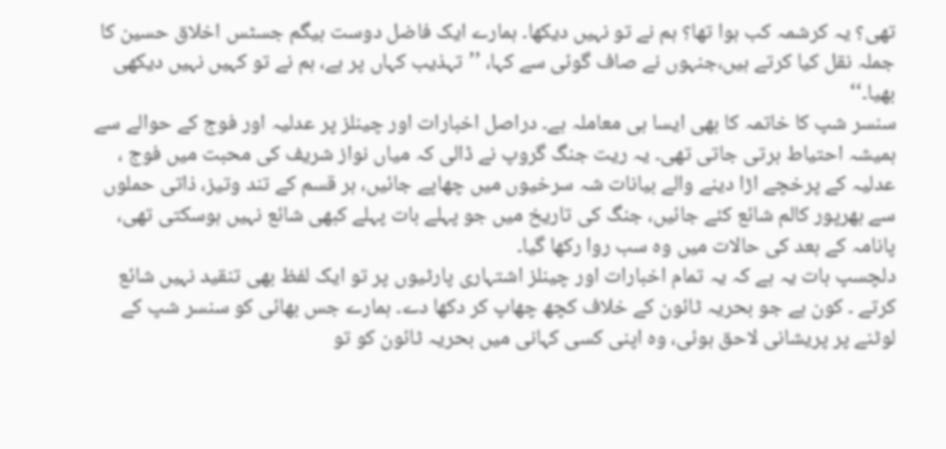تھی؟ یہ کرشمہ کب ہوا تھا؟ ہم نے تو نہیں دیکھا۔ ہمارے ایک فاضل دوست بیگم جسٹس اخلاق حسین کا جملہ نقل کیا کرتے ہیں،جنہوں نے صاف گوئی سے کہا، ’’تہذیب کہاں پر ہے، ہم نے تو کہیں نہیں دیکھی بھیا۔‘‘
سنسر شپ کا خاتمہ کا بھی ایسا ہی معاملہ ہے۔ دراصل اخبارات اور چینلز پر عدلیہ اور فوج کے حوالے سے ہمیشہ احتیاط برتی جاتی تھی۔ یہ ریت جنگ گروپ نے ڈالی کہ میاں نواز شریف کی محبت میں فوج ، عدلیہ کے پرخچے اڑا دینے والے بیانات شہ سرخیوں میں چھاپے جائیں، ہر قسم کے تند وتیز، ذاتی حملوں سے بھرپور کالم شائع کئے جائیں، جنگ کی تاریخ میں جو پہلے بات پہلے کبھی شائع نہیں ہوسکتی تھی، پانامہ کے بعد کی حالات میں وہ سب روا رکھا گیا۔
دلچسپ بات یہ ہے کہ یہ تمام اخبارات اور چینلز اشتہاری پارٹیوں پر تو ایک لفظ بھی تنقید نہیں شائع کرتے ۔ کون ہے جو بحریہ ٹائون کے خلاف کچھ چھاپ کر دکھا دے۔ ہمارے جس بھائی کو سنسر شپ کے لوٹنے پر پریشانی لاحق ہوئی، وہ اپنی کسی کہانی میں بحریہ ٹائون کو تو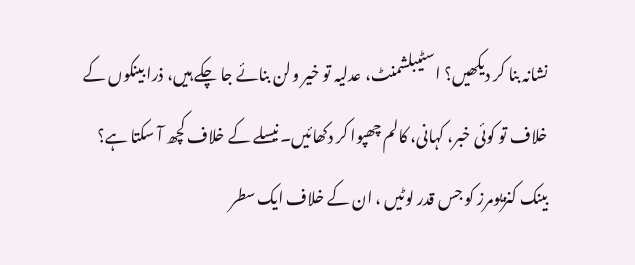نشانہ بنا کر دیکھیں؟ اسٹیبلشمنٹ، عدلیہ تو خیر ولن بنائے جا چکے ہیں، ذرا بینکوں کے خلاف تو کوئی خبر، کہانی، کالم چھپوا کر دکھائیں۔ نیسلے کے خلاف کچھ آ سکتا ہے؟ بینک کنزیومرز کو جس قدر لوٹیں ، ان کے خلاف ایک سطر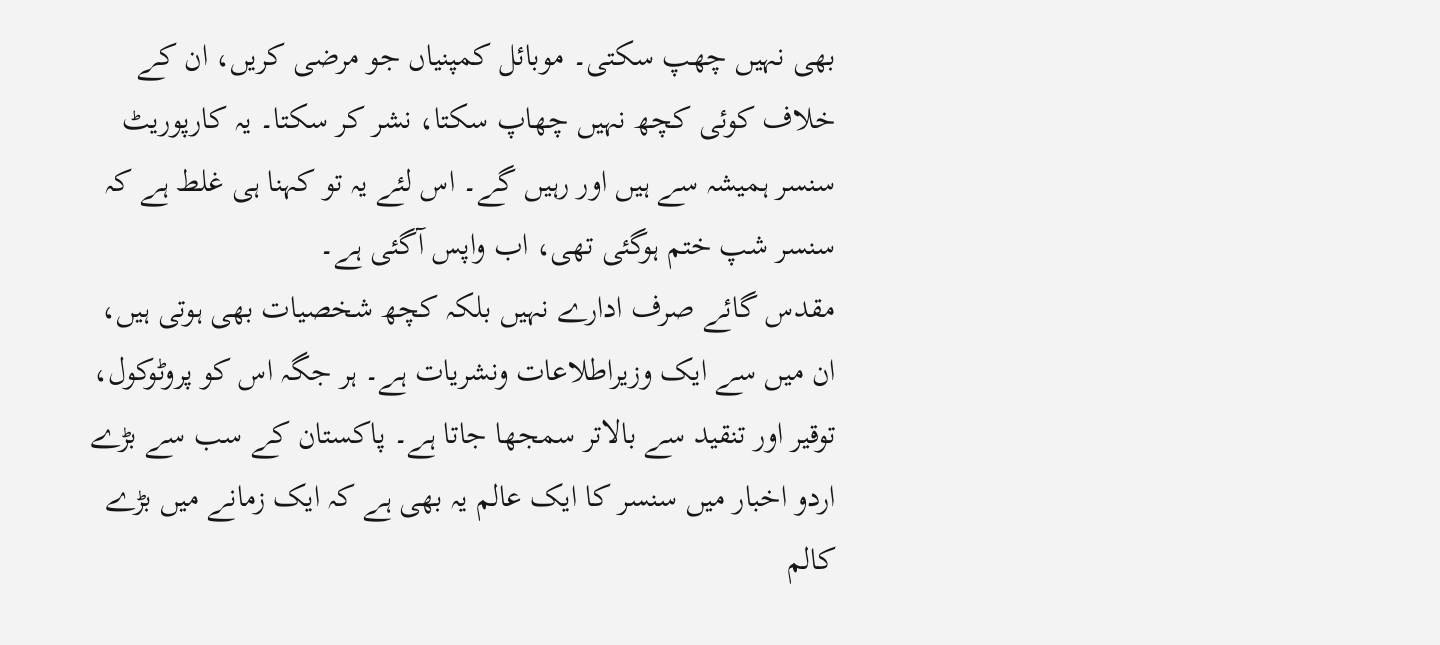بھی نہیں چھپ سکتی۔ موبائل کمپنیاں جو مرضی کریں، ان کے خلاف کوئی کچھ نہیں چھاپ سکتا، نشر کر سکتا۔ یہ کارپوریٹ سنسر ہمیشہ سے ہیں اور رہیں گے۔ اس لئے یہ تو کہنا ہی غلط ہے کہ سنسر شپ ختم ہوگئی تھی، اب واپس آگئی ہے۔
مقدس گائے صرف ادارے نہیں بلکہ کچھ شخصیات بھی ہوتی ہیں، ان میں سے ایک وزیراطلاعات ونشریات ہے۔ ہر جگہ اس کو پروٹوکول، توقیر اور تنقید سے بالاتر سمجھا جاتا ہے۔ پاکستان کے سب سے بڑے اردو اخبار میں سنسر کا ایک عالم یہ بھی ہے کہ ایک زمانے میں بڑے کالم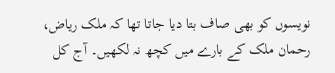نویسوں کو بھی صاف بتا دیا جاتا تھا کہ ملک ریاض، رحمان ملک کے بارے میں کچھ نہ لکھیں۔ آج کل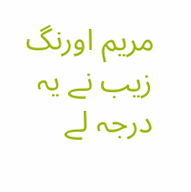مریم اورنگ زیب نے یہ درجہ لے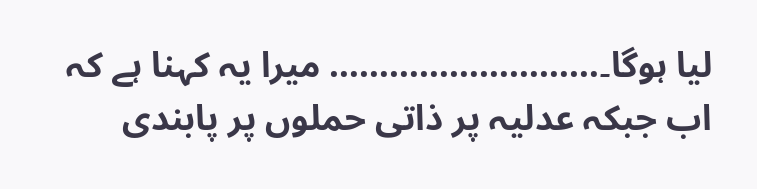لیا ہوگا۔……………………… میرا یہ کہنا ہے کہ اب جبکہ عدلیہ پر ذاتی حملوں پر پابندی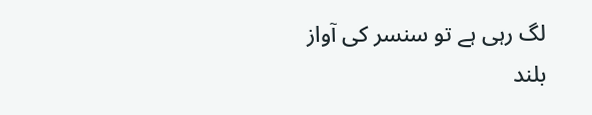لگ رہی ہے تو سنسر کی آواز بلند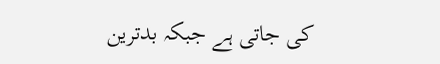کی جاتی ہے جبکہ بدترین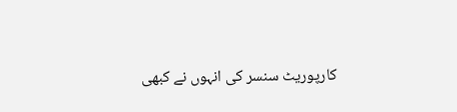کارپوریٹ سنسر کی انہوں نے کبھی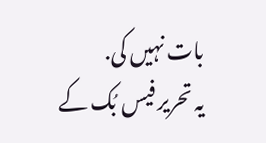بات نہیں کی.
یہ تحریر فیس بُک کے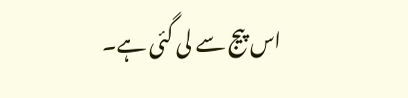اس پیج سے لی گئی ہے۔